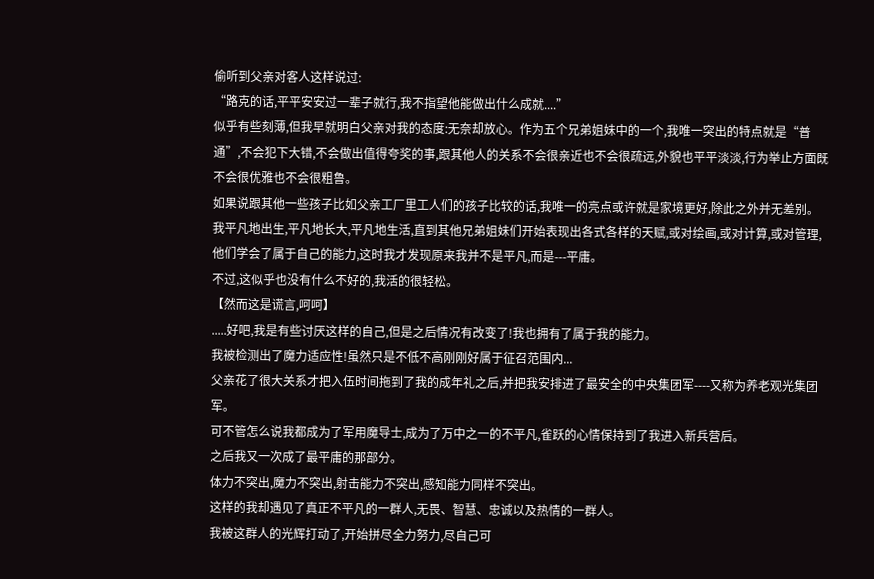偷听到父亲对客人这样说过:
“路克的话,平平安安过一辈子就行,我不指望他能做出什么成就....”
似乎有些刻薄,但我早就明白父亲对我的态度:无奈却放心。作为五个兄弟姐妹中的一个,我唯一突出的特点就是“普通”,不会犯下大错,不会做出值得夸奖的事,跟其他人的关系不会很亲近也不会很疏远,外貌也平平淡淡,行为举止方面既不会很优雅也不会很粗鲁。
如果说跟其他一些孩子比如父亲工厂里工人们的孩子比较的话,我唯一的亮点或许就是家境更好,除此之外并无差别。
我平凡地出生,平凡地长大,平凡地生活,直到其他兄弟姐妹们开始表现出各式各样的天赋,或对绘画,或对计算,或对管理,他们学会了属于自己的能力,这时我才发现原来我并不是平凡,而是---平庸。
不过,这似乎也没有什么不好的,我活的很轻松。
【然而这是谎言,呵呵】
.....好吧,我是有些讨厌这样的自己,但是之后情况有改变了!我也拥有了属于我的能力。
我被检测出了魔力适应性!虽然只是不低不高刚刚好属于征召范围内...
父亲花了很大关系才把入伍时间拖到了我的成年礼之后,并把我安排进了最安全的中央集团军----又称为养老观光集团军。
可不管怎么说我都成为了军用魔导士,成为了万中之一的不平凡,雀跃的心情保持到了我进入新兵营后。
之后我又一次成了最平庸的那部分。
体力不突出,魔力不突出,射击能力不突出,感知能力同样不突出。
这样的我却遇见了真正不平凡的一群人,无畏、智慧、忠诚以及热情的一群人。
我被这群人的光辉打动了,开始拼尽全力努力,尽自己可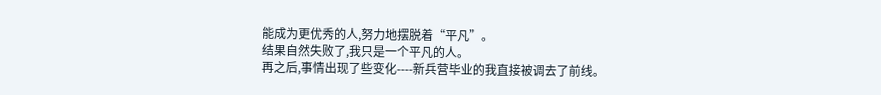能成为更优秀的人,努力地摆脱着“平凡”。
结果自然失败了,我只是一个平凡的人。
再之后,事情出现了些变化----新兵营毕业的我直接被调去了前线。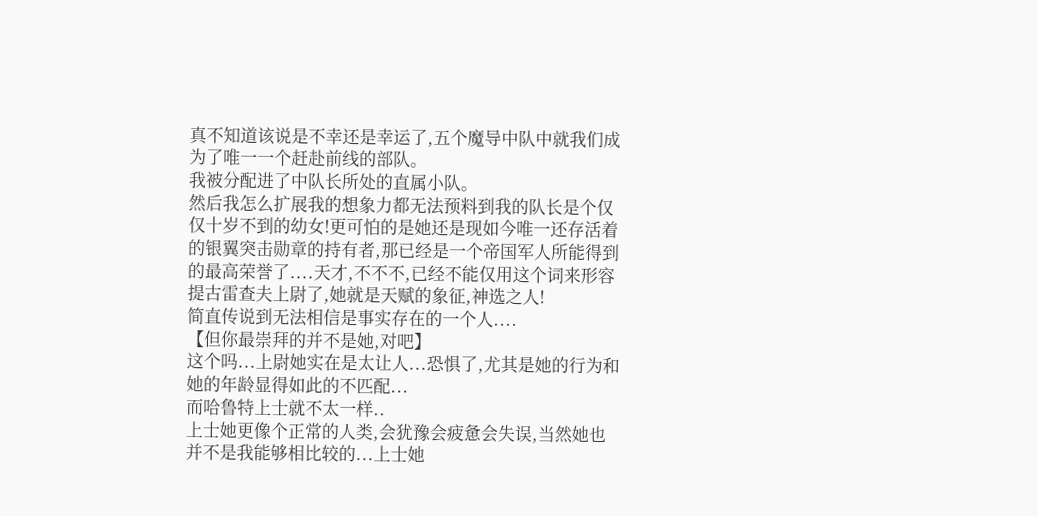真不知道该说是不幸还是幸运了,五个魔导中队中就我们成为了唯一一个赶赴前线的部队。
我被分配进了中队长所处的直属小队。
然后我怎么扩展我的想象力都无法预料到我的队长是个仅仅十岁不到的幼女!更可怕的是她还是现如今唯一还存活着的银翼突击勋章的持有者,那已经是一个帝国军人所能得到的最高荣誉了....天才,不不不,已经不能仅用这个词来形容提古雷查夫上尉了,她就是天赋的象征,神选之人!
简直传说到无法相信是事实存在的一个人....
【但你最崇拜的并不是她,对吧】
这个吗...上尉她实在是太让人...恐惧了,尤其是她的行为和她的年龄显得如此的不匹配...
而哈鲁特上士就不太一样..
上士她更像个正常的人类,会犹豫会疲惫会失误,当然她也并不是我能够相比较的...上士她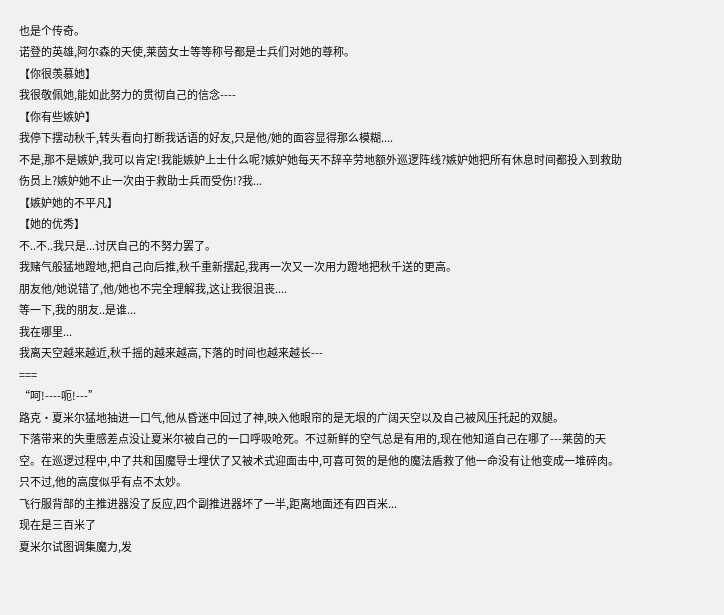也是个传奇。
诺登的英雄,阿尔森的天使,莱茵女士等等称号都是士兵们对她的尊称。
【你很羡慕她】
我很敬佩她,能如此努力的贯彻自己的信念----
【你有些嫉妒】
我停下摆动秋千,转头看向打断我话语的好友,只是他/她的面容显得那么模糊....
不是,那不是嫉妒,我可以肯定!我能嫉妒上士什么呢?嫉妒她每天不辞辛劳地额外巡逻阵线?嫉妒她把所有休息时间都投入到救助伤员上?嫉妒她不止一次由于救助士兵而受伤!?我...
【嫉妒她的不平凡】
【她的优秀】
不..不..我只是...讨厌自己的不努力罢了。
我赌气般猛地蹬地,把自己向后推,秋千重新摆起,我再一次又一次用力蹬地把秋千送的更高。
朋友他/她说错了,他/她也不完全理解我,这让我很沮丧....
等一下,我的朋友..是谁...
我在哪里...
我离天空越来越近,秋千摇的越来越高,下落的时间也越来越长---
===
“呵!----呃!---”
路克·夏米尔猛地抽进一口气,他从昏迷中回过了神,映入他眼帘的是无垠的广阔天空以及自己被风压托起的双腿。
下落带来的失重感差点没让夏米尔被自己的一口呼吸呛死。不过新鲜的空气总是有用的,现在他知道自己在哪了---莱茵的天空。在巡逻过程中,中了共和国魔导士埋伏了又被术式迎面击中,可喜可贺的是他的魔法盾救了他一命没有让他变成一堆碎肉。
只不过,他的高度似乎有点不太妙。
飞行服背部的主推进器没了反应,四个副推进器坏了一半,距离地面还有四百米...
现在是三百米了
夏米尔试图调集魔力,发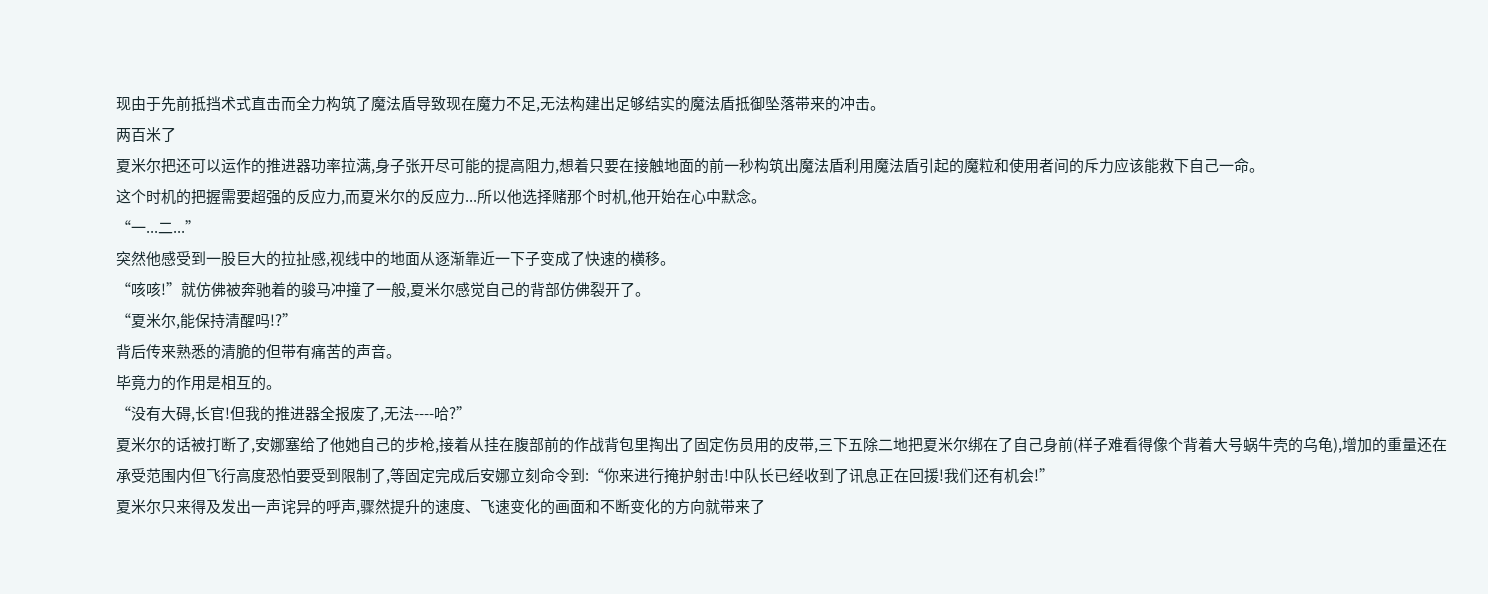现由于先前抵挡术式直击而全力构筑了魔法盾导致现在魔力不足,无法构建出足够结实的魔法盾抵御坠落带来的冲击。
两百米了
夏米尔把还可以运作的推进器功率拉满,身子张开尽可能的提高阻力,想着只要在接触地面的前一秒构筑出魔法盾利用魔法盾引起的魔粒和使用者间的斥力应该能救下自己一命。
这个时机的把握需要超强的反应力,而夏米尔的反应力...所以他选择赌那个时机,他开始在心中默念。
“一...二...”
突然他感受到一股巨大的拉扯感,视线中的地面从逐渐靠近一下子变成了快速的横移。
“咳咳!”就仿佛被奔驰着的骏马冲撞了一般,夏米尔感觉自己的背部仿佛裂开了。
“夏米尔,能保持清醒吗!?”
背后传来熟悉的清脆的但带有痛苦的声音。
毕竟力的作用是相互的。
“没有大碍,长官!但我的推进器全报废了,无法----哈?”
夏米尔的话被打断了,安娜塞给了他她自己的步枪,接着从挂在腹部前的作战背包里掏出了固定伤员用的皮带,三下五除二地把夏米尔绑在了自己身前(样子难看得像个背着大号蜗牛壳的乌龟),增加的重量还在承受范围内但飞行高度恐怕要受到限制了,等固定完成后安娜立刻命令到:“你来进行掩护射击!中队长已经收到了讯息正在回援!我们还有机会!”
夏米尔只来得及发出一声诧异的呼声,骤然提升的速度、飞速变化的画面和不断变化的方向就带来了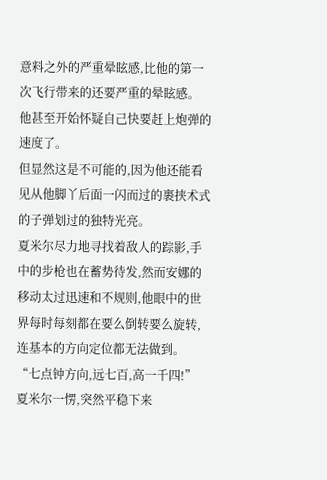意料之外的严重晕眩感,比他的第一次飞行带来的还要严重的晕眩感。
他甚至开始怀疑自己快要赶上炮弹的速度了。
但显然这是不可能的,因为他还能看见从他脚丫后面一闪而过的裹挟术式的子弹划过的独特光亮。
夏米尔尽力地寻找着敌人的踪影,手中的步枪也在蓄势待发,然而安娜的移动太过迅速和不规则,他眼中的世界每时每刻都在要么倒转要么旋转,连基本的方向定位都无法做到。
“七点钟方向,远七百,高一千四!”
夏米尔一愣,突然平稳下来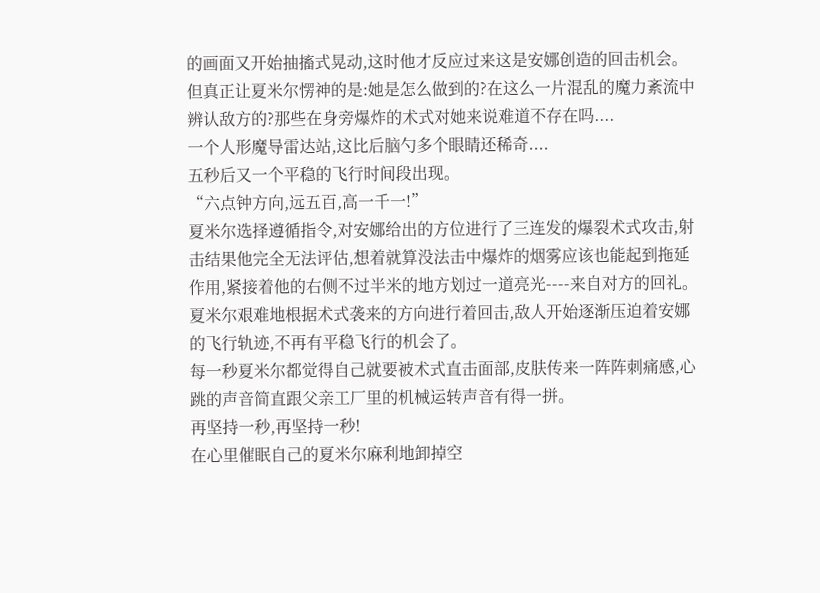的画面又开始抽搐式晃动,这时他才反应过来这是安娜创造的回击机会。
但真正让夏米尔愣神的是:她是怎么做到的?在这么一片混乱的魔力紊流中辨认敌方的?那些在身旁爆炸的术式对她来说难道不存在吗....
一个人形魔导雷达站,这比后脑勺多个眼睛还稀奇....
五秒后又一个平稳的飞行时间段出现。
“六点钟方向,远五百,高一千一!”
夏米尔选择遵循指令,对安娜给出的方位进行了三连发的爆裂术式攻击,射击结果他完全无法评估,想着就算没法击中爆炸的烟雾应该也能起到拖延作用,紧接着他的右侧不过半米的地方划过一道亮光----来自对方的回礼。
夏米尔艰难地根据术式袭来的方向进行着回击,敌人开始逐渐压迫着安娜的飞行轨迹,不再有平稳飞行的机会了。
每一秒夏米尔都觉得自己就要被术式直击面部,皮肤传来一阵阵刺痛感,心跳的声音简直跟父亲工厂里的机械运转声音有得一拼。
再坚持一秒,再坚持一秒!
在心里催眠自己的夏米尔麻利地卸掉空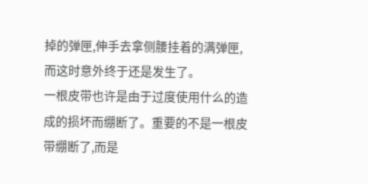掉的弹匣,伸手去拿侧腰挂着的满弹匣,而这时意外终于还是发生了。
一根皮带也许是由于过度使用什么的造成的损坏而绷断了。重要的不是一根皮带绷断了,而是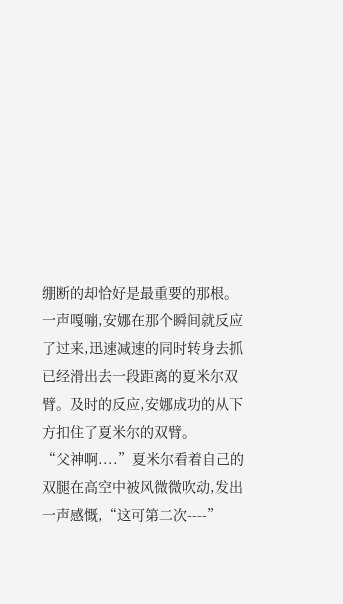绷断的却恰好是最重要的那根。
一声嘎嘣,安娜在那个瞬间就反应了过来,迅速减速的同时转身去抓已经滑出去一段距离的夏米尔双臂。及时的反应,安娜成功的从下方扣住了夏米尔的双臂。
“父神啊....”夏米尔看着自己的双腿在高空中被风微微吹动,发出一声感慨,“这可第二次----”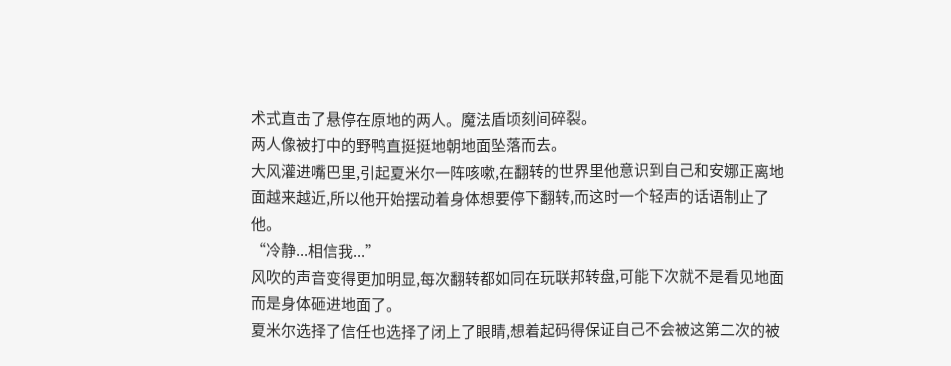术式直击了悬停在原地的两人。魔法盾顷刻间碎裂。
两人像被打中的野鸭直挺挺地朝地面坠落而去。
大风灌进嘴巴里,引起夏米尔一阵咳嗽,在翻转的世界里他意识到自己和安娜正离地面越来越近,所以他开始摆动着身体想要停下翻转,而这时一个轻声的话语制止了他。
“冷静...相信我...”
风吹的声音变得更加明显,每次翻转都如同在玩联邦转盘,可能下次就不是看见地面而是身体砸进地面了。
夏米尔选择了信任也选择了闭上了眼睛,想着起码得保证自己不会被这第二次的被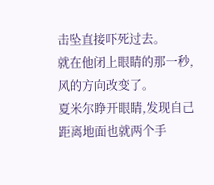击坠直接吓死过去。
就在他闭上眼睛的那一秒,风的方向改变了。
夏米尔睁开眼睛,发现自己距离地面也就两个手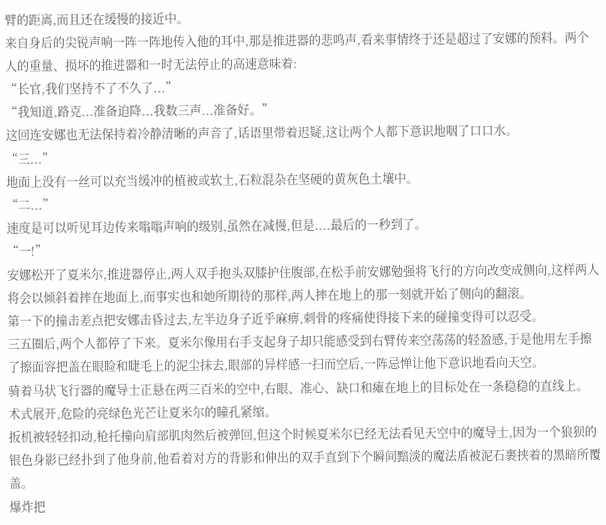臂的距离,而且还在缓慢的接近中。
来自身后的尖锐声响一阵一阵地传入他的耳中,那是推进器的悲鸣声,看来事情终于还是超过了安娜的预料。两个人的重量、损坏的推进器和一时无法停止的高速意味着:
“长官,我们坚持不了不久了...”
“我知道,路克...准备迫降...我数三声...准备好。”
这回连安娜也无法保持着冷静清晰的声音了,话语里带着迟疑,这让两个人都下意识地咽了口口水。
“三...”
地面上没有一丝可以充当缓冲的植被或软土,石粒混杂在坚硬的黄灰色土壤中。
“二...”
速度是可以听见耳边传来嗡嗡声响的级别,虽然在减慢,但是....最后的一秒到了。
“一!”
安娜松开了夏米尔,推进器停止,两人双手抱头双膝护住腹部,在松手前安娜勉强将飞行的方向改变成侧向,这样两人将会以倾斜着摔在地面上,而事实也和她所期待的那样,两人摔在地上的那一刻就开始了侧向的翻滚。
第一下的撞击差点把安娜击昏过去,左半边身子近乎麻痹,刺骨的疼痛使得接下来的碰撞变得可以忍受。
三五圈后,两个人都停了下来。夏米尔像用右手支起身子却只能感受到右臂传来空荡荡的轻盈感,于是他用左手擦了擦面容把盖在眼睑和睫毛上的泥尘抹去,眼部的异样感一扫而空后,一阵忌惮让他下意识地看向天空。
骑着马状飞行器的魔导士正悬在两三百米的空中,右眼、准心、缺口和瘫在地上的目标处在一条稳稳的直线上。
术式展开,危险的亮绿色光芒让夏米尔的瞳孔紧缩。
扳机被轻轻扣动,枪托撞向肩部肌肉然后被弹回,但这个时候夏米尔已经无法看见天空中的魔导士,因为一个狼狈的银色身影已经扑到了他身前,他看着对方的背影和伸出的双手直到下个瞬间黯淡的魔法盾被泥石裹挟着的黑暗所覆盖。
爆炸把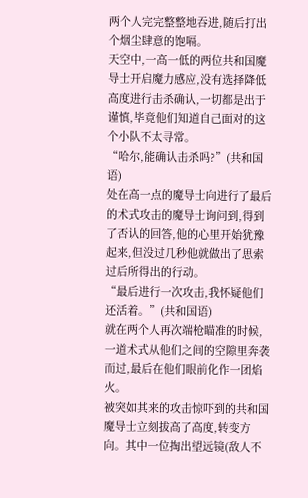两个人完完整整地吞进,随后打出个烟尘肆意的饱嗝。
天空中,一高一低的两位共和国魔导士开启魔力感应,没有选择降低高度进行击杀确认,一切都是出于谨慎,毕竟他们知道自己面对的这个小队不太寻常。
“哈尔,能确认击杀吗?”(共和国语)
处在高一点的魔导士向进行了最后的术式攻击的魔导士询问到,得到了否认的回答,他的心里开始犹豫起来,但没过几秒他就做出了思索过后所得出的行动。
“最后进行一次攻击,我怀疑他们还活着。”(共和国语)
就在两个人再次端枪瞄准的时候,一道术式从他们之间的空隙里奔袭而过,最后在他们眼前化作一团焰火。
被突如其来的攻击惊吓到的共和国魔导士立刻拔高了高度,转变方向。其中一位掏出望远镜(敌人不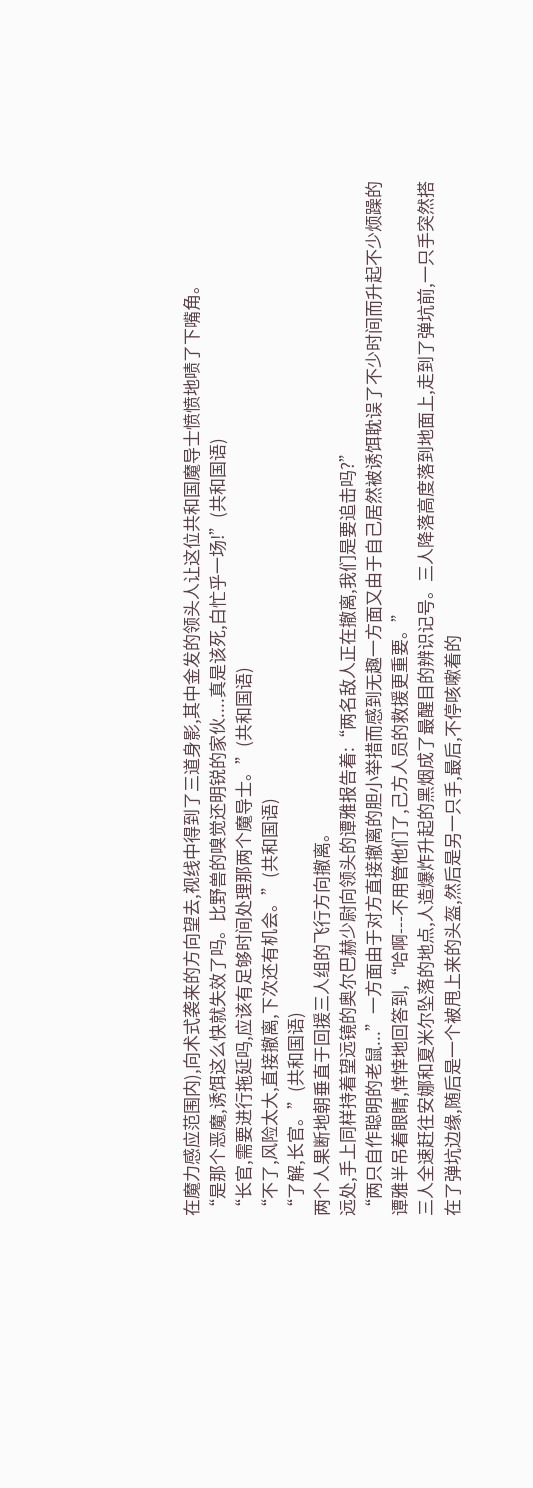在魔力感应范围内),向术式袭来的方向望去,视线中得到了三道身影,其中金发的领头人让这位共和国魔导士愤愤地啧了下嘴角。
“是那个恶魔,诱饵这么快就失效了吗。比野兽的嗅觉还明锐的家伙....真是该死,白忙乎一场!”(共和国语)
“长官,需要进行拖延吗,应该有足够时间处理那两个魔导士。”(共和国语)
“不了,风险太大,直接撤离,下次还有机会。”(共和国语)
“了解,长官。”(共和国语)
两个人果断地朝垂直于回援三人组的飞行方向撤离。
远处,手上同样持着望远镜的奥尔巴赫少尉向领头的谭雅报告着:“两名敌人正在撤离,我们是要追击吗?”
“两只自作聪明的老鼠...”一方面由于对方直接撤离的胆小举措而感到无趣一方面又由于自己居然被诱饵耽误了不少时间而升起不少烦躁的谭雅半吊着眼睛,悻悻地回答到,“哈啊---不用管他们了,己方人员的救援更重要。”
三人全速赶往安娜和夏米尔坠落的地点,人造爆炸升起的黑烟成了最醒目的辨识记号。三人降落高度落到地面上,走到了弹坑前,一只手突然搭在了弹坑边缘,随后是一个被甩上来的头盔,然后是另一只手,最后,不停咳嗽着的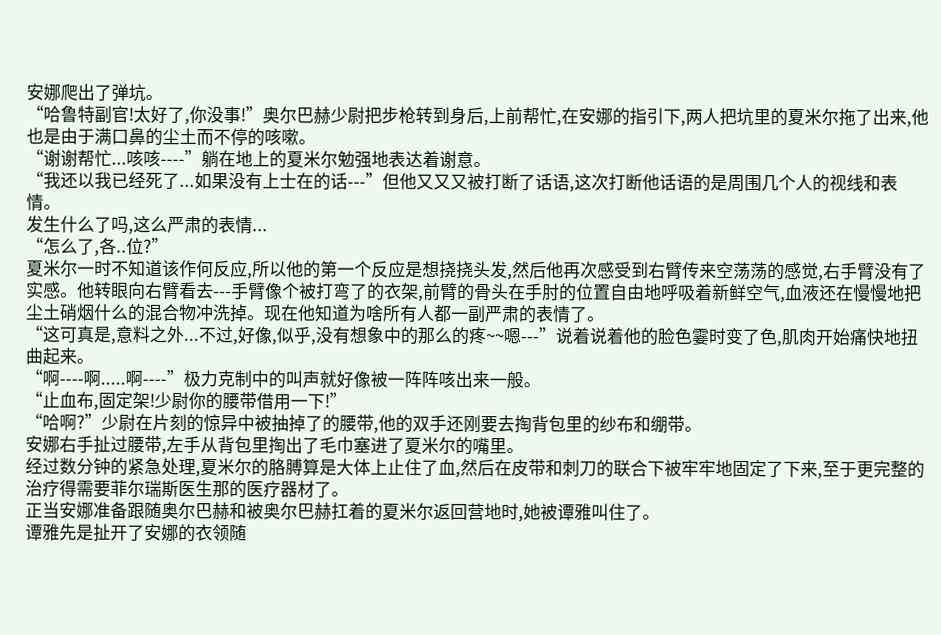安娜爬出了弹坑。
“哈鲁特副官!太好了,你没事!”奥尔巴赫少尉把步枪转到身后,上前帮忙,在安娜的指引下,两人把坑里的夏米尔拖了出来,他也是由于满口鼻的尘土而不停的咳嗽。
“谢谢帮忙...咳咳----”躺在地上的夏米尔勉强地表达着谢意。
“我还以我已经死了...如果没有上士在的话---”但他又又又被打断了话语,这次打断他话语的是周围几个人的视线和表情。
发生什么了吗,这么严肃的表情...
“怎么了,各..位?”
夏米尔一时不知道该作何反应,所以他的第一个反应是想挠挠头发,然后他再次感受到右臂传来空荡荡的感觉,右手臂没有了实感。他转眼向右臂看去---手臂像个被打弯了的衣架,前臂的骨头在手肘的位置自由地呼吸着新鲜空气,血液还在慢慢地把尘土硝烟什么的混合物冲洗掉。现在他知道为啥所有人都一副严肃的表情了。
“这可真是,意料之外...不过,好像,似乎,没有想象中的那么的疼~~嗯---”说着说着他的脸色霎时变了色,肌肉开始痛快地扭曲起来。
“啊----啊.....啊----”极力克制中的叫声就好像被一阵阵咳出来一般。
“止血布,固定架!少尉你的腰带借用一下!”
“哈啊?”少尉在片刻的惊异中被抽掉了的腰带,他的双手还刚要去掏背包里的纱布和绷带。
安娜右手扯过腰带,左手从背包里掏出了毛巾塞进了夏米尔的嘴里。
经过数分钟的紧急处理,夏米尔的胳膊算是大体上止住了血,然后在皮带和刺刀的联合下被牢牢地固定了下来,至于更完整的治疗得需要菲尔瑞斯医生那的医疗器材了。
正当安娜准备跟随奥尔巴赫和被奥尔巴赫扛着的夏米尔返回营地时,她被谭雅叫住了。
谭雅先是扯开了安娜的衣领随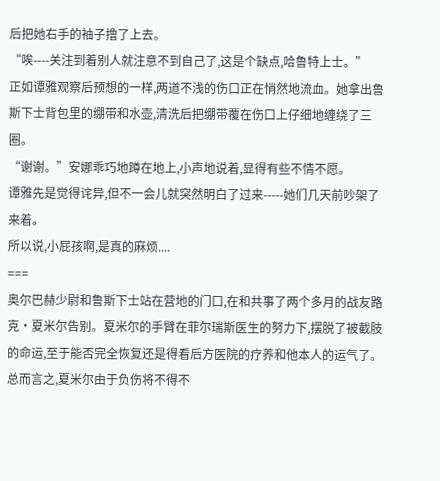后把她右手的袖子撸了上去。
“唉----关注到着别人就注意不到自己了,这是个缺点,哈鲁特上士。”
正如谭雅观察后预想的一样,两道不浅的伤口正在悄然地流血。她拿出鲁斯下士背包里的绷带和水壶,清洗后把绷带覆在伤口上仔细地缠绕了三圈。
“谢谢。”安娜乖巧地蹲在地上,小声地说着,显得有些不情不愿。
谭雅先是觉得诧异,但不一会儿就突然明白了过来-----她们几天前吵架了来着。
所以说,小屁孩啊,是真的麻烦....
===
奥尔巴赫少尉和鲁斯下士站在营地的门口,在和共事了两个多月的战友路克·夏米尔告别。夏米尔的手臂在菲尔瑞斯医生的努力下,摆脱了被截肢的命运,至于能否完全恢复还是得看后方医院的疗养和他本人的运气了。总而言之,夏米尔由于负伤将不得不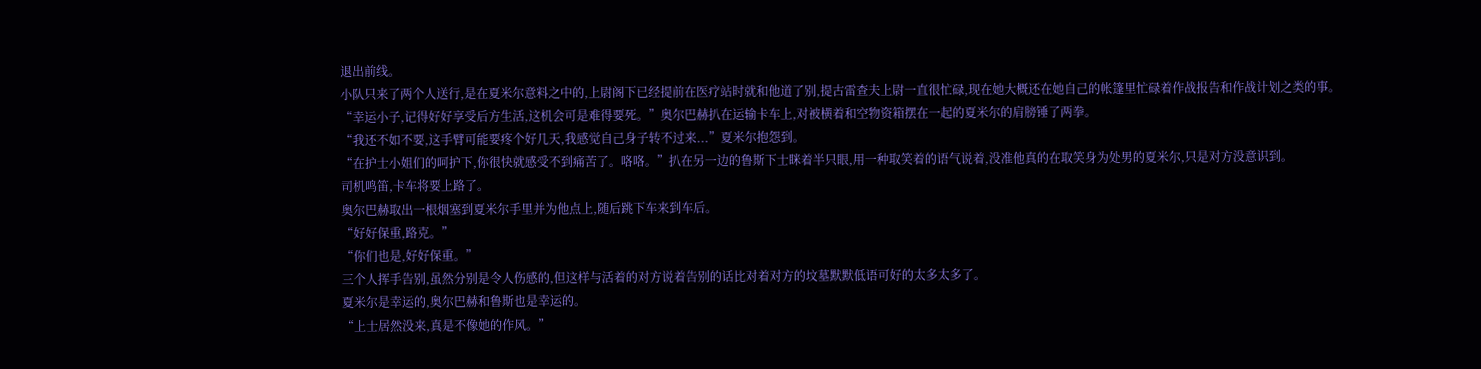退出前线。
小队只来了两个人送行,是在夏米尔意料之中的,上尉阁下已经提前在医疗站时就和他道了别,提古雷查夫上尉一直很忙碌,现在她大概还在她自己的帐篷里忙碌着作战报告和作战计划之类的事。
“幸运小子,记得好好享受后方生活,这机会可是难得要死。”奥尔巴赫扒在运输卡车上,对被横着和空物资箱摆在一起的夏米尔的肩膀锤了两拳。
“我还不如不要,这手臂可能要疼个好几天,我感觉自己身子转不过来...”夏米尔抱怨到。
“在护士小姐们的呵护下,你很快就感受不到痛苦了。咯咯。”扒在另一边的鲁斯下士眯着半只眼,用一种取笑着的语气说着,没准他真的在取笑身为处男的夏米尔,只是对方没意识到。
司机鸣笛,卡车将要上路了。
奥尔巴赫取出一根烟塞到夏米尔手里并为他点上,随后跳下车来到车后。
“好好保重,路克。”
“你们也是,好好保重。”
三个人挥手告别,虽然分别是令人伤感的,但这样与活着的对方说着告别的话比对着对方的坟墓默默低语可好的太多太多了。
夏米尔是幸运的,奥尔巴赫和鲁斯也是幸运的。
“上士居然没来,真是不像她的作风。”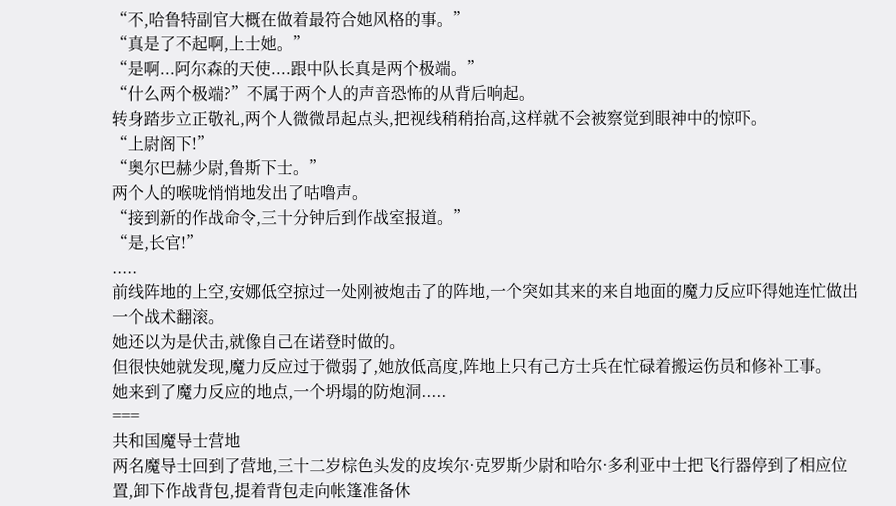“不,哈鲁特副官大概在做着最符合她风格的事。”
“真是了不起啊,上士她。”
“是啊...阿尔森的天使....跟中队长真是两个极端。”
“什么两个极端?”不属于两个人的声音恐怖的从背后响起。
转身踏步立正敬礼,两个人微微昂起点头,把视线稍稍抬高,这样就不会被察觉到眼神中的惊吓。
“上尉阁下!”
“奥尔巴赫少尉,鲁斯下士。”
两个人的喉咙悄悄地发出了咕噜声。
“接到新的作战命令,三十分钟后到作战室报道。”
“是,长官!”
.....
前线阵地的上空,安娜低空掠过一处刚被炮击了的阵地,一个突如其来的来自地面的魔力反应吓得她连忙做出一个战术翻滚。
她还以为是伏击,就像自己在诺登时做的。
但很快她就发现,魔力反应过于微弱了,她放低高度,阵地上只有己方士兵在忙碌着搬运伤员和修补工事。
她来到了魔力反应的地点,一个坍塌的防炮洞.....
===
共和国魔导士营地
两名魔导士回到了营地,三十二岁棕色头发的皮埃尔·克罗斯少尉和哈尔·多利亚中士把飞行器停到了相应位置,卸下作战背包,提着背包走向帐篷准备休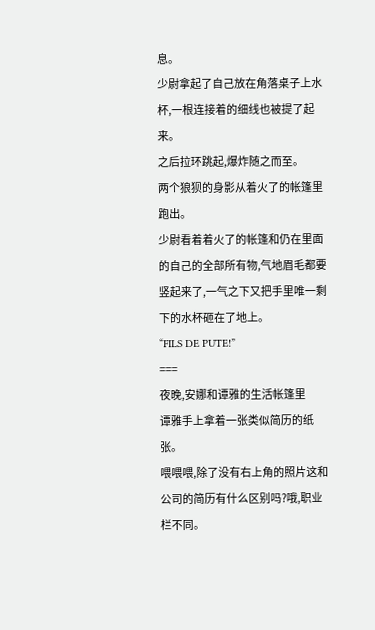息。
少尉拿起了自己放在角落桌子上水杯,一根连接着的细线也被提了起来。
之后拉环跳起,爆炸随之而至。
两个狼狈的身影从着火了的帐篷里跑出。
少尉看着着火了的帐篷和仍在里面的自己的全部所有物,气地眉毛都要竖起来了,一气之下又把手里唯一剩下的水杯砸在了地上。
“FILS DE PUTE!”
===
夜晚,安娜和谭雅的生活帐篷里
谭雅手上拿着一张类似简历的纸张。
喂喂喂,除了没有右上角的照片这和公司的简历有什么区别吗?哦,职业栏不同。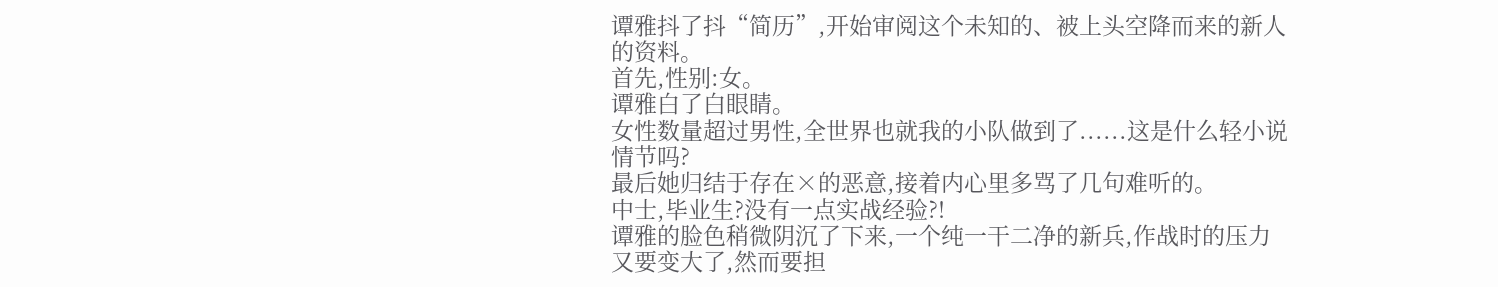谭雅抖了抖“简历”,开始审阅这个未知的、被上头空降而来的新人的资料。
首先,性别:女。
谭雅白了白眼睛。
女性数量超过男性,全世界也就我的小队做到了......这是什么轻小说情节吗?
最后她归结于存在×的恶意,接着内心里多骂了几句难听的。
中士,毕业生?没有一点实战经验?!
谭雅的脸色稍微阴沉了下来,一个纯一干二净的新兵,作战时的压力又要变大了,然而要担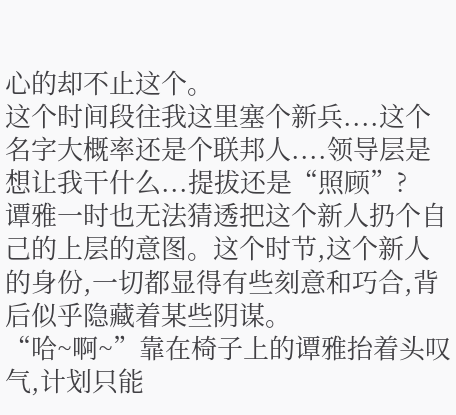心的却不止这个。
这个时间段往我这里塞个新兵....这个名字大概率还是个联邦人....领导层是想让我干什么...提拔还是“照顾”?
谭雅一时也无法猜透把这个新人扔个自己的上层的意图。这个时节,这个新人的身份,一切都显得有些刻意和巧合,背后似乎隐藏着某些阴谋。
“哈~啊~”靠在椅子上的谭雅抬着头叹气,计划只能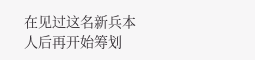在见过这名新兵本人后再开始筹划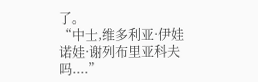了。
“中士,维多利亚·伊娃诺娃·谢列布里亚科夫吗....”